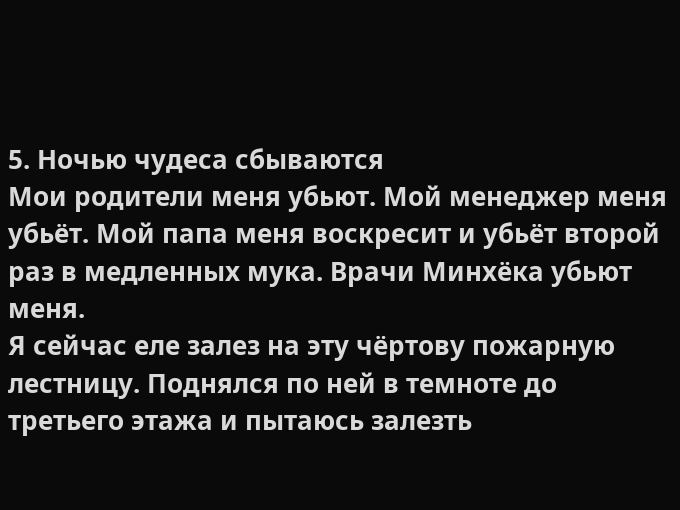5. Ночью чудеса сбываются
Мои родители меня убьют. Мой менеджер меня убьёт. Мой папа меня воскресит и убьёт второй раз в медленных мука. Врачи Минхёка убьют меня.
Я сейчас еле залез на эту чёртову пожарную лестницу. Поднялся по ней в темноте до третьего этажа и пытаюсь залезть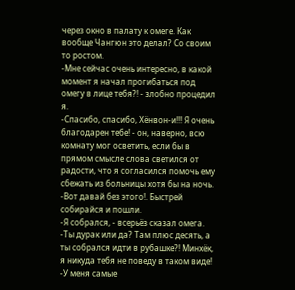через окно в палату к омеге. Как вообще Чангюн это делал? Со своим то ростом.
-Мне сейчас очень интересно, в какой момент я начал прогибаться под омегу в лице тебя?! - злобно процедил я.
-Спасибо, спасибо, Хёнвон-и!!! Я очень благодарен тебе! - он, наверно, всю комнату мог осветить, если бы в прямом смысле слова светился от радости, что я согласился помочь ему сбежать из больницы хотя бы на ночь.
-Вот давай без этого!. Быстрей собирайся и пошли.
-Я собрался, - всерьёз сказал омега.
-Ты дурак или да? Там плюс десять, а ты собрался идти в рубашке?! Минхёк, я никуда тебя не поведу в таком виде!
-У меня самые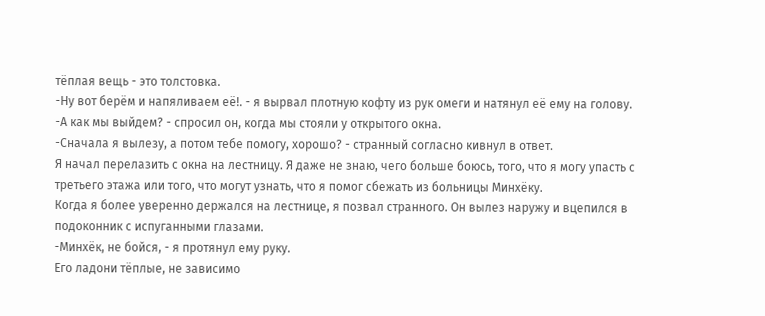тёплая вещь - это толстовка.
-Ну вот берём и напяливаем её!. - я вырвал плотную кофту из рук омеги и натянул её ему на голову.
-А как мы выйдем? - спросил он, когда мы стояли у открытого окна.
-Сначала я вылезу, а потом тебе помогу, хорошо? - странный согласно кивнул в ответ.
Я начал перелазить с окна на лестницу. Я даже не знаю, чего больше боюсь, того, что я могу упасть с третьего этажа или того, что могут узнать, что я помог сбежать из больницы Минхёку.
Когда я более уверенно держался на лестнице, я позвал странного. Он вылез наружу и вцепился в подоконник с испуганными глазами.
-Минхёк, не бойся, - я протянул ему руку.
Его ладони тёплые, не зависимо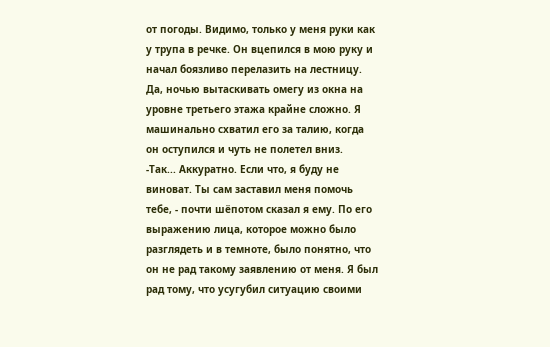от погоды. Видимо, только у меня руки как у трупа в речке. Он вцепился в мою руку и начал боязливо перелазить на лестницу. Да, ночью вытаскивать омегу из окна на уровне третьего этажа крайне сложно. Я машинально схватил его за талию, когда он оступился и чуть не полетел вниз.
-Так... Аккуратно. Если что, я буду не виноват. Ты сам заставил меня помочь тебе, - почти шёпотом сказал я ему. По его выражению лица, которое можно было разглядеть и в темноте, было понятно, что он не рад такому заявлению от меня. Я был рад тому, что усугубил ситуацию своими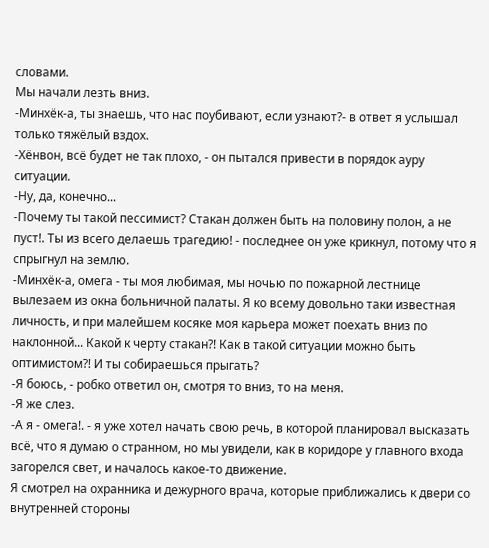словами.
Мы начали лезть вниз.
-Минхёк-а, ты знаешь, что нас поубивают, если узнают?- в ответ я услышал только тяжёлый вздох.
-Хёнвон, всё будет не так плохо, - он пытался привести в порядок ауру ситуации.
-Ну, да, конечно...
-Почему ты такой пессимист? Стакан должен быть на половину полон, а не пуст!. Ты из всего делаешь трагедию! - последнее он уже крикнул, потому что я спрыгнул на землю.
-Минхёк-а, омега - ты моя любимая, мы ночью по пожарной лестнице вылезаем из окна больничной палаты. Я ко всему довольно таки известная личность, и при малейшем косяке моя карьера может поехать вниз по наклонной... Какой к черту стакан?! Как в такой ситуации можно быть оптимистом?! И ты собираешься прыгать?
-Я боюсь, - робко ответил он, смотря то вниз, то на меня.
-Я же слез.
-А я - омега!. - я уже хотел начать свою речь, в которой планировал высказать всё, что я думаю о странном, но мы увидели, как в коридоре у главного входа загорелся свет, и началось какое-то движение.
Я смотрел на охранника и дежурного врача, которые приближались к двери со внутренней стороны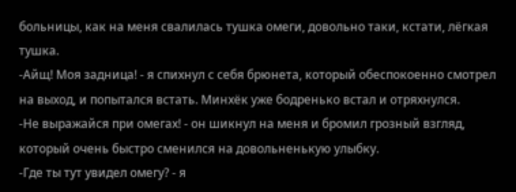больницы, как на меня свалилась тушка омеги, довольно таки, кстати, лёгкая тушка.
-Айщ! Моя задница! - я спихнул с себя брюнета, который обеспокоенно смотрел на выход, и попытался встать. Минхёк уже бодренько встал и отряхнулся.
-Не выражайся при омегах! - он шикнул на меня и бромил грозный взгляд, который очень быстро сменился на довольненькую улыбку.
-Где ты тут увидел омегу? - я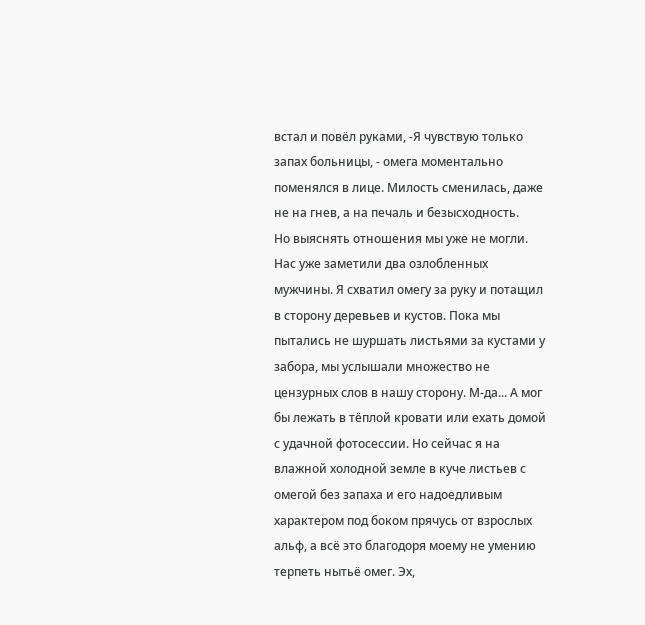встал и повёл руками, -Я чувствую только запах больницы, - омега моментально поменялся в лице. Милость сменилась, даже не на гнев, а на печаль и безысходность.
Но выяснять отношения мы уже не могли. Нас уже заметили два озлобленных мужчины. Я схватил омегу за руку и потащил в сторону деревьев и кустов. Пока мы пытались не шуршать листьями за кустами у забора, мы услышали множество не цензурных слов в нашу сторону. М-да... А мог бы лежать в тёплой кровати или ехать домой с удачной фотосессии. Но сейчас я на влажной холодной земле в куче листьев с омегой без запаха и его надоедливым характером под боком прячусь от взрослых альф, а всё это благодоря моему не умению терпеть нытьё омег. Эх,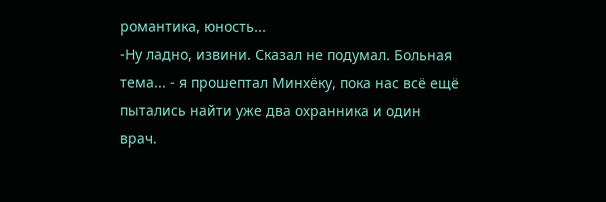романтика, юность...
-Ну ладно, извини. Сказал не подумал. Больная тема... - я прошептал Минхёку, пока нас всё ещё пытались найти уже два охранника и один врач.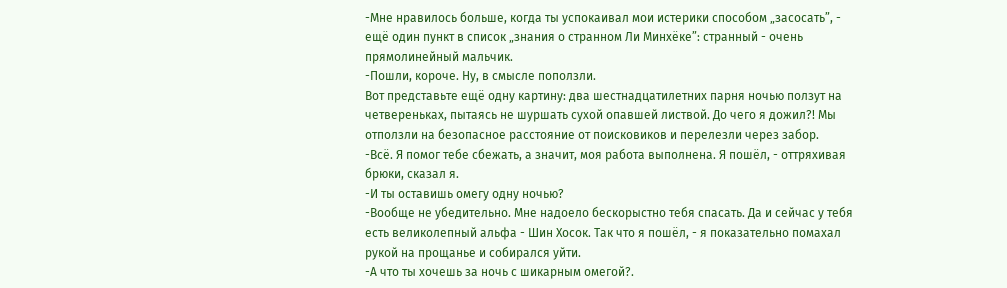-Мне нравилось больше, когда ты успокаивал мои истерики способом „засосать”, - ещё один пункт в список „знания о странном Ли Минхёке”: странный - очень прямолинейный мальчик.
-Пошли, короче. Ну, в смысле поползли.
Вот представьте ещё одну картину: два шестнадцатилетних парня ночью ползут на четвереньках, пытаясь не шуршать сухой опавшей листвой. До чего я дожил?! Мы отползли на безопасное расстояние от поисковиков и перелезли через забор.
-Всё. Я помог тебе сбежать, а значит, моя работа выполнена. Я пошёл, - оттряхивая брюки, сказал я.
-И ты оставишь омегу одну ночью?
-Вообще не убедительно. Мне надоело бескорыстно тебя спасать. Да и сейчас у тебя есть великолепный альфа - Шин Хосок. Так что я пошёл, - я показательно помахал рукой на прощанье и собирался уйти.
-А что ты хочешь за ночь с шикарным омегой?.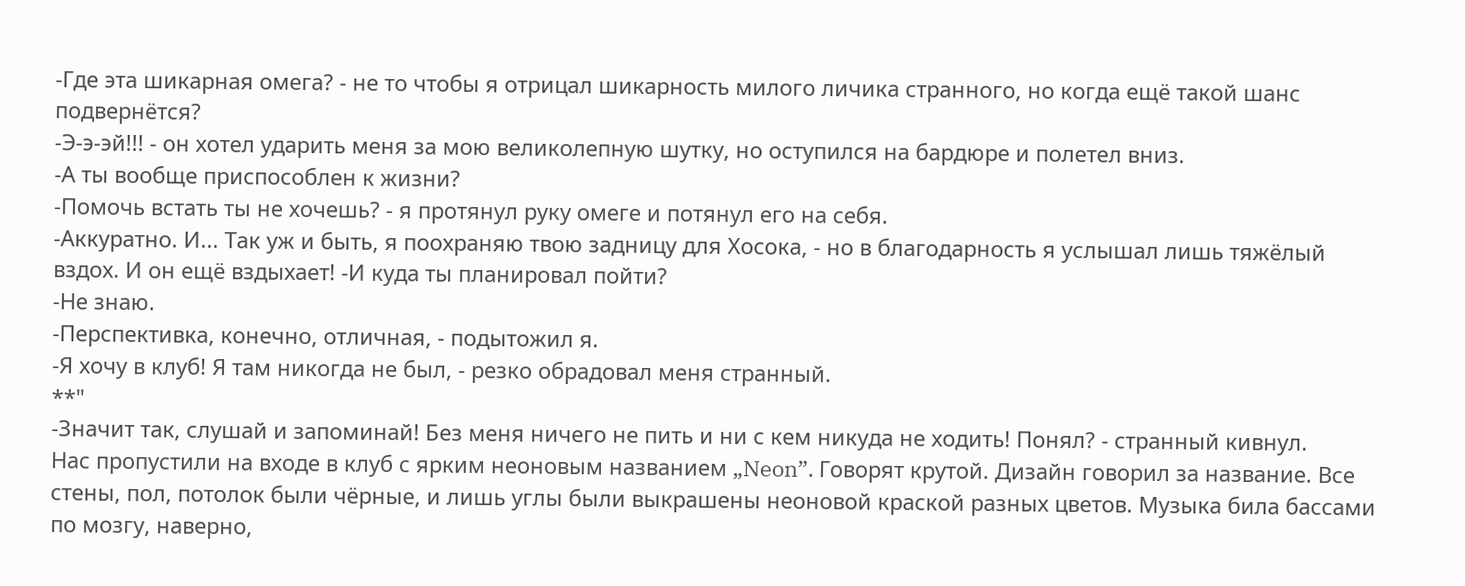-Где эта шикарная омега? - не то чтобы я отрицал шикарность милого личика странного, но когда ещё такой шанс подвернётся?
-Э-э-эй!!! - он хотел ударить меня за мою великолепную шутку, но оступился на бардюре и полетел вниз.
-А ты вообще приспособлен к жизни?
-Помочь встать ты не хочешь? - я протянул руку омеге и потянул его на себя.
-Аккуратно. И... Так уж и быть, я поохраняю твою задницу для Хосока, - но в благодарность я услышал лишь тяжёлый вздох. И он ещё вздыхает! -И куда ты планировал пойти?
-Не знаю.
-Перспективка, конечно, отличная, - подытожил я.
-Я хочу в клуб! Я там никогда не был, - резко обрадовал меня странный.
**"
-Значит так, слушай и запоминай! Без меня ничего не пить и ни с кем никуда не ходить! Понял? - странный кивнул.
Нас пропустили на входе в клуб с ярким неоновым названием „Neon”. Говорят крутой. Дизайн говорил за название. Все стены, пол, потолок были чёрные, и лишь углы были выкрашены неоновой краской разных цветов. Музыка била бассами по мозгу, наверно,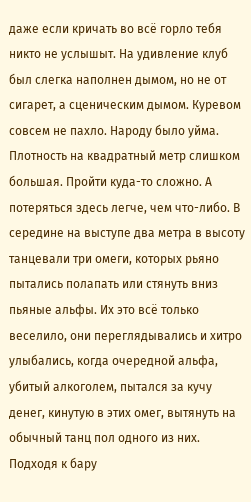даже если кричать во всё горло тебя никто не услышыт. На удивление клуб был слегка наполнен дымом, но не от сигарет, а сценическим дымом. Куревом совсем не пахло. Народу было уйма. Плотность на квадратный метр слишком большая. Пройти куда-то сложно. А потеряться здесь легче, чем что-либо. В середине на выступе два метра в высоту танцевали три омеги, которых рьяно пытались полапать или стянуть вниз пьяные альфы. Их это всё только веселило, они переглядывались и хитро улыбались, когда очередной альфа, убитый алкоголем, пытался за кучу денег, кинутую в этих омег, вытянуть на обычный танц пол одного из них. Подходя к бару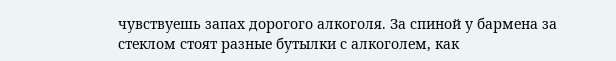чувствуешь запах дорогого алкоголя. За спиной у бармена за стеклом стоят разные бутылки с алкоголем, как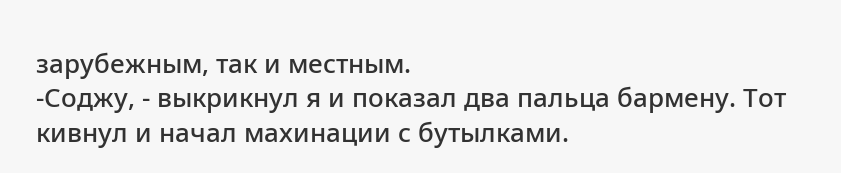зарубежным, так и местным.
-Соджу, - выкрикнул я и показал два пальца бармену. Тот кивнул и начал махинации с бутылками.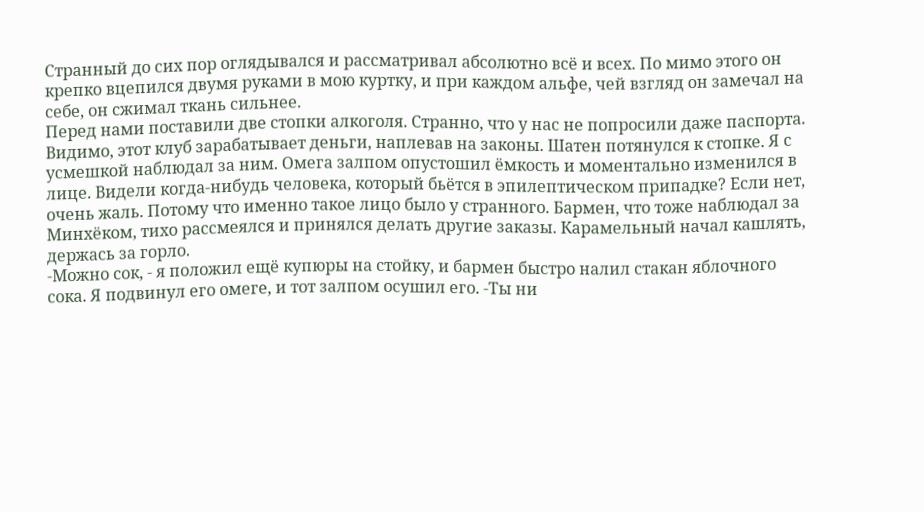Странный до сих пор оглядывался и рассматривал абсолютно всё и всех. По мимо этого он крепко вцепился двумя руками в мою куртку, и при каждом альфе, чей взгляд он замечал на себе, он сжимал ткань сильнее.
Перед нами поставили две стопки алкоголя. Странно, что у нас не попросили даже паспорта. Видимо, этот клуб зарабатывает деньги, наплевав на законы. Шатен потянулся к стопке. Я с усмешкой наблюдал за ним. Омега залпом опустошил ёмкость и моментально изменился в лице. Видели когда-нибудь человека, который бьётся в эпилептическом припадке? Если нет, очень жаль. Потому что именно такое лицо было у странного. Бармен, что тоже наблюдал за Минхёком, тихо рассмеялся и принялся делать другие заказы. Карамельный начал кашлять, держась за горло.
-Можно сок, - я положил ещё купюры на стойку, и бармен быстро налил стакан яблочного сока. Я подвинул его омеге, и тот залпом осушил его. -Ты ни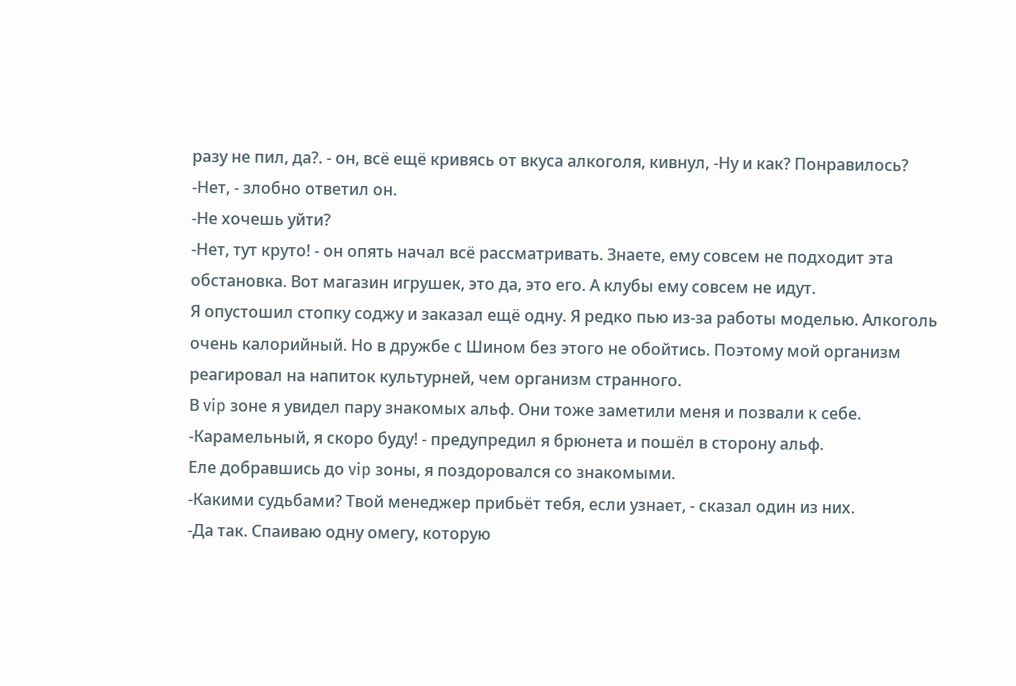разу не пил, да?. - он, всё ещё кривясь от вкуса алкоголя, кивнул, -Ну и как? Понравилось?
-Нет, - злобно ответил он.
-Не хочешь уйти?
-Нет, тут круто! - он опять начал всё рассматривать. Знаете, ему совсем не подходит эта обстановка. Вот магазин игрушек, это да, это его. А клубы ему совсем не идут.
Я опустошил стопку соджу и заказал ещё одну. Я редко пью из-за работы моделью. Алкоголь очень калорийный. Но в дружбе с Шином без этого не обойтись. Поэтому мой организм реагировал на напиток культурней, чем организм странного.
В vip зоне я увидел пару знакомых альф. Они тоже заметили меня и позвали к себе.
-Карамельный, я скоро буду! - предупредил я брюнета и пошёл в сторону альф.
Еле добравшись до vip зоны, я поздоровался со знакомыми.
-Какими судьбами? Твой менеджер прибьёт тебя, если узнает, - сказал один из них.
-Да так. Спаиваю одну омегу, которую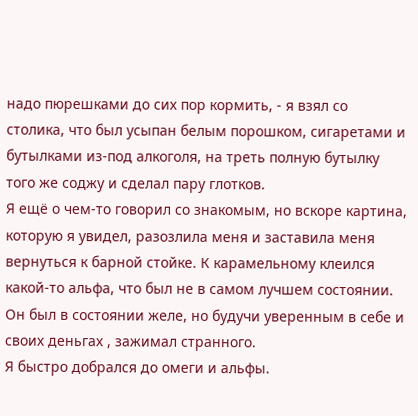надо пюрешками до сих пор кормить, - я взял со столика, что был усыпан белым порошком, сигаретами и бутылками из-под алкоголя, на треть полную бутылку того же соджу и сделал пару глотков.
Я ещё о чем-то говорил со знакомым, но вскоре картина, которую я увидел, разозлила меня и заставила меня вернуться к барной стойке. К карамельному клеился какой-то альфа, что был не в самом лучшем состоянии. Он был в состоянии желе, но будучи уверенным в себе и своих деньгах , зажимал странного.
Я быстро добрался до омеги и альфы.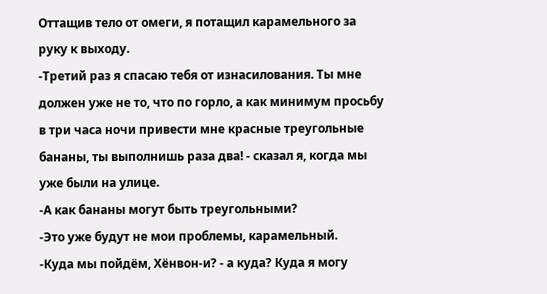Оттащив тело от омеги, я потащил карамельного за руку к выходу.
-Третий раз я спасаю тебя от изнасилования. Ты мне должен уже не то, что по горло, а как минимум просьбу в три часа ночи привести мне красные треугольные бананы, ты выполнишь раза два! - сказал я, когда мы уже были на улице.
-А как бананы могут быть треугольными?
-Это уже будут не мои проблемы, карамельный.
-Куда мы пойдём, Хёнвон-и? - а куда? Куда я могу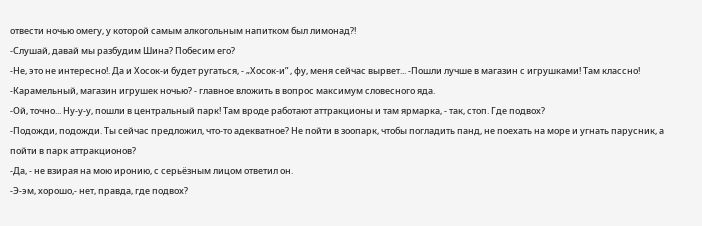отвести ночью омегу, у которой самым алкогольным напитком был лимонад?!
-Слушай, давай мы разбудим Шина? Побесим его?
-Не, это не интересно!. Да и Хосок-и будет ругаться, - „Хосок-и” , фу, меня сейчас вырвет... -Пошли лучше в магазин с игрушками! Там классно!
-Карамельный, магазин игрушек ночью? - главное вложить в вопрос максимум словесного яда.
-Ой, точно... Ну-у-у, пошли в центральный парк! Там вроде работают аттракционы и там ярмарка, - так, стоп. Где подвох?
-Подожди, подожди. Ты сейчас предложил, что-то адекватное? Не пойти в зоопарк, чтобы погладить панд, не поехать на море и угнать парусник, а пойти в парк аттракционов?
-Да, - не взирая на мою иронию, с серьёзным лицом ответил он.
-Э-эм, хорошо,- нет, правда, где подвох?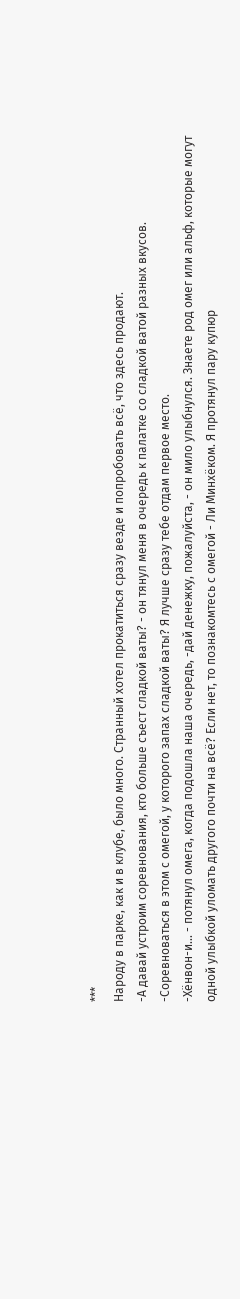***
Народу в парке, как и в клубе, было много. Странный хотел прокатиться сразу везде и попробовать всё, что здесь продают.
-А давай устроим соревнования, кто больше съест сладкой ваты? - он тянул меня в очередь к палатке со сладкой ватой разных вкусов.
-Соревноваться в этом с омегой, у которого запах сладкой ваты? Я лучше сразу тебе отдам первое место.
-Хёнвон-и... - потянул омега, когда подошла наша очередь, -дай денежку, пожалуйста, - он мило улыбнулся. Знаете род омег или альф, которые могут одной улыбкой уломать другого почти на всё? Если нет, то познакомтесь с омегой - Ли Минхёком. Я протянул пару купюр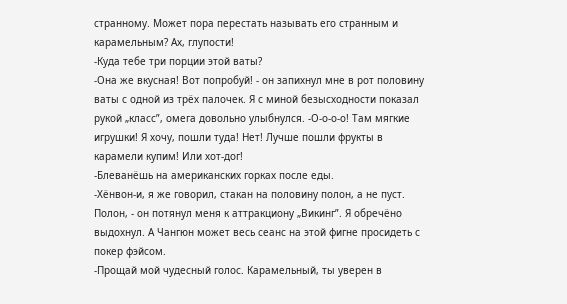странному. Может пора перестать называть его странным и карамельным? Ах, глупости!
-Куда тебе три порции этой ваты?
-Она же вкусная! Вот попробуй! - он запихнул мне в рот половину ваты с одной из трёх палочек. Я с миной безысходности показал рукой „класс”, омега довольно улыбнулся. -О-о-о-о! Там мягкие игрушки! Я хочу, пошли туда! Нет! Лучше пошли фрукты в карамели купим! Или хот-дог!
-Блеванёшь на американских горках после еды.
-Хёнвон-и, я же говорил, стакан на половину полон, а не пуст. Полон, - он потянул меня к аттракциону „Викинг”. Я обречёно выдохнул. А Чангюн может весь сеанс на этой фигне просидеть с покер фэйсом.
-Прощай мой чудесный голос. Карамельный, ты уверен в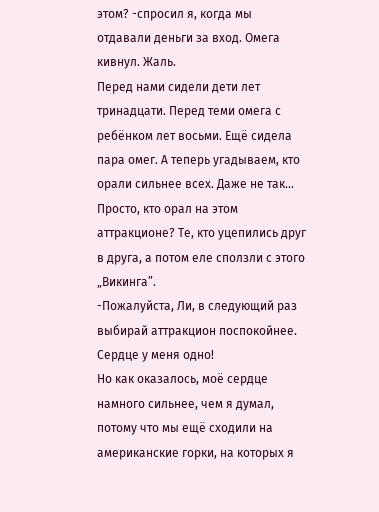этом? -спросил я, когда мы отдавали деньги за вход. Омега кивнул. Жаль.
Перед нами сидели дети лет тринадцати. Перед теми омега с ребёнком лет восьми. Ещё сидела пара омег. А теперь угадываем, кто орали сильнее всех. Даже не так... Просто, кто орал на этом аттракционе? Те, кто уцепились друг в друга, а потом еле сползли с этого „Викинга”.
-Пожалуйста, Ли, в следующий раз выбирай аттракцион поспокойнее. Сердце у меня одно!
Но как оказалось, моё сердце намного сильнее, чем я думал, потому что мы ещё сходили на американские горки, на которых я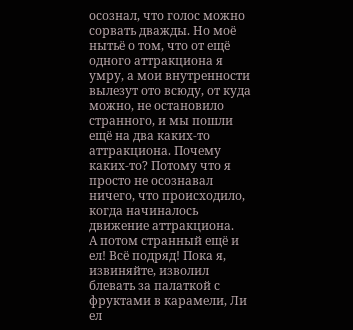осознал, что голос можно сорвать дважды. Но моё нытьё о том, что от ещё одного аттракциона я умру, а мои внутренности вылезут ото всюду, от куда можно, не остановило странного, и мы пошли ещё на два каких-то аттракциона. Почему каких-то? Потому что я просто не осознавал ничего, что происходило, когда начиналось движение аттракциона.
А потом странный ещё и ел! Всё подряд! Пока я, извиняйте, изволил блевать за палаткой с фруктами в карамели, Ли ел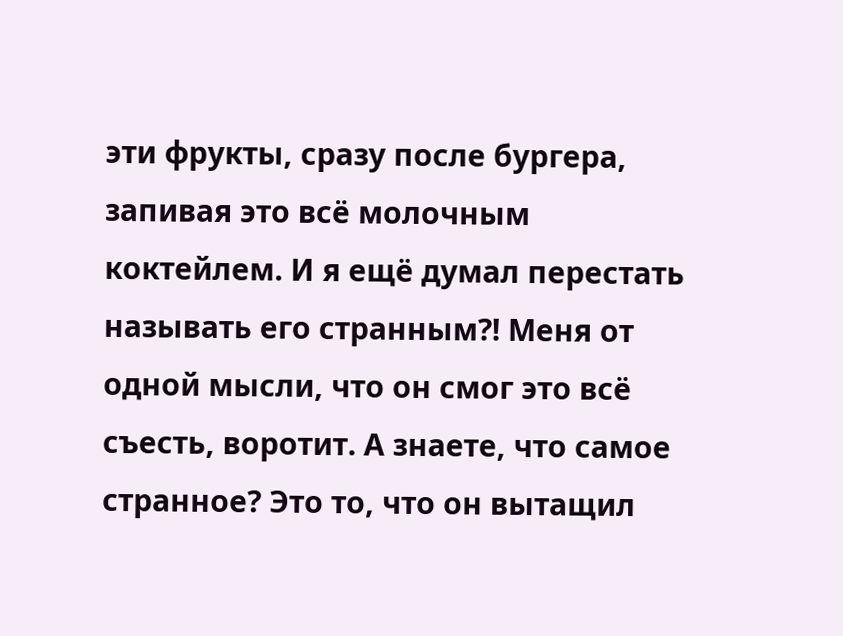эти фрукты, сразу после бургера, запивая это всё молочным коктейлем. И я ещё думал перестать называть его странным?! Меня от одной мысли, что он смог это всё съесть, воротит. А знаете, что самое странное? Это то, что он вытащил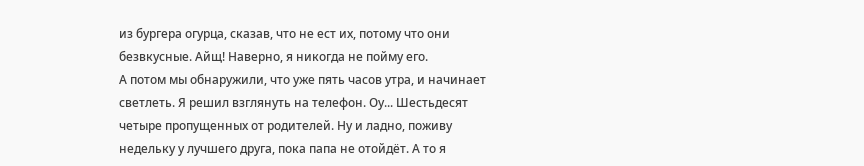из бургера огурца, сказав, что не ест их, потому что они безвкусные. Айщ! Наверно, я никогда не пойму его.
А потом мы обнаружили, что уже пять часов утра, и начинает светлеть. Я решил взглянуть на телефон. Оу... Шестьдесят четыре пропущенных от родителей. Ну и ладно, поживу недельку у лучшего друга, пока папа не отойдёт. А то я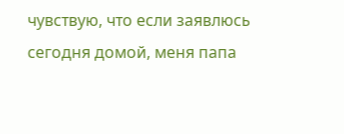чувствую, что если заявлюсь сегодня домой, меня папа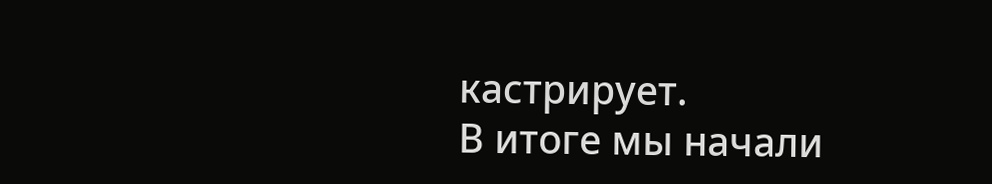кастрирует.
В итоге мы начали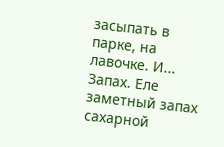засыпать в парке, на лавочке. И... Запах. Еле заметный запах сахарной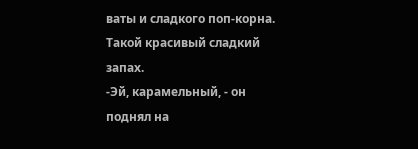ваты и сладкого поп-корна. Такой красивый сладкий запах.
-Эй, карамельный, - он поднял на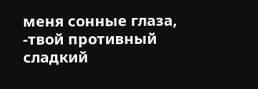меня сонные глаза, -твой противный сладкий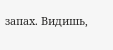запах. Видишь,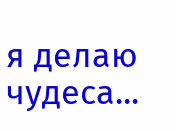я делаю чудеса...